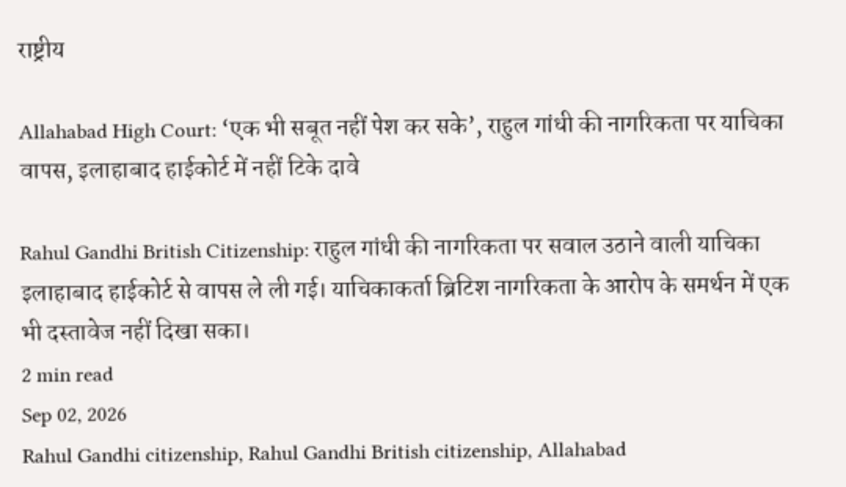राष्ट्रीय

Allahabad High Court: ‘एक भी सबूत नहीं पेश कर सके’, राहुल गांधी की नागरिकता पर याचिका वापस, इलाहाबाद हाईकोर्ट में नहीं टिके दावे

Rahul Gandhi British Citizenship: राहुल गांधी की नागरिकता पर सवाल उठाने वाली याचिका इलाहाबाद हाईकोर्ट से वापस ले ली गई। याचिकाकर्ता ब्रिटिश नागरिकता के आरोप के समर्थन में एक भी दस्तावेज नहीं दिखा सका।
2 min read
Sep 02, 2026
Rahul Gandhi citizenship, Rahul Gandhi British citizenship, Allahabad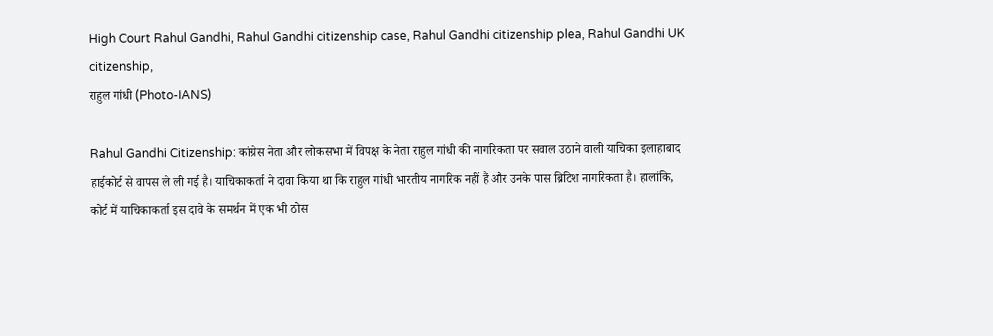High Court Rahul Gandhi, Rahul Gandhi citizenship case, Rahul Gandhi citizenship plea, Rahul Gandhi UK citizenship,
राहुल गांधी (Photo-IANS)

Rahul Gandhi Citizenship: कांग्रेस नेता और लोकसभा में विपक्ष के नेता राहुल गांधी की नागरिकता पर सवाल उठाने वाली याचिका इलाहाबाद हाईकोर्ट से वापस ले ली गई है। याचिकाकर्ता ने दावा किया था कि राहुल गांधी भारतीय नागरिक नहीं हैं और उनके पास ब्रिटिश नागरिकता है। हालांकि, कोर्ट में याचिकाकर्ता इस दावे के समर्थन में एक भी ठोस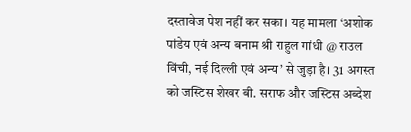दस्तावेज पेश नहीं कर सका। यह मामला ‘अशोक पांडेय एवं अन्य बनाम श्री राहुल गांधी @ राउल विंची, नई दिल्ली एवं अन्य’ से जुड़ा है। 31 अगस्त को जस्टिस शेखर बी. सराफ और जस्टिस अब्देश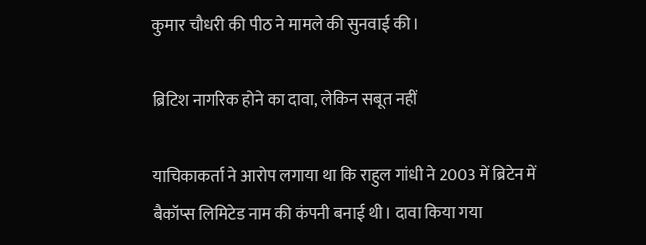कुमार चौधरी की पीठ ने मामले की सुनवाई की।

ब्रिटिश नागरिक होने का दावा, लेकिन सबूत नहीं

याचिकाकर्ता ने आरोप लगाया था कि राहुल गांधी ने 2003 में ब्रिटेन में बैकॉप्स लिमिटेड नाम की कंपनी बनाई थी। दावा किया गया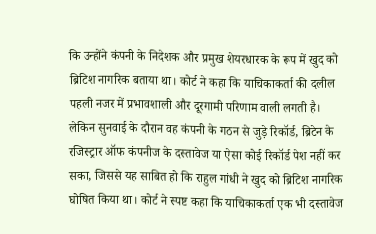कि उन्होंने कंपनी के निदेशक और प्रमुख शेयरधारक के रूप में खुद को ब्रिटिश नागरिक बताया था। कोर्ट ने कहा कि याचिकाकर्ता की दलील पहली नजर में प्रभावशाली और दूरगामी परिणाम वाली लगती है। लेकिन सुनवाई के दौरान वह कंपनी के गठन से जुड़े रिकॉर्ड, ब्रिटेन के रजिस्ट्रार ऑफ कंपनीज के दस्तावेज या ऐसा कोई रिकॉर्ड पेश नहीं कर सका, जिससे यह साबित हो कि राहुल गांधी ने खुद को ब्रिटिश नागरिक घोषित किया था। कोर्ट ने स्पष्ट कहा कि याचिकाकर्ता एक भी दस्तावेज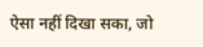ऐसा नहीं दिखा सका, जो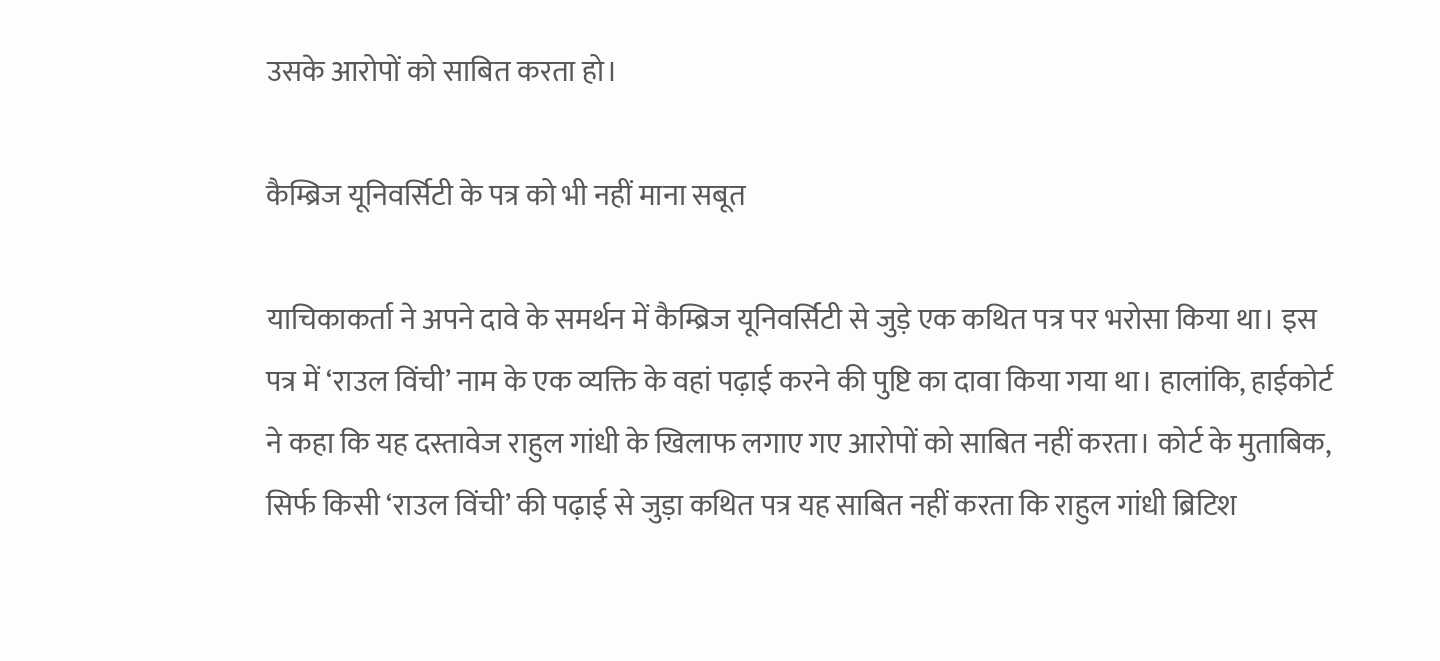उसके आरोपों को साबित करता हो।

कैम्ब्रिज यूनिवर्सिटी के पत्र को भी नहीं माना सबूत

याचिकाकर्ता ने अपने दावे के समर्थन में कैम्ब्रिज यूनिवर्सिटी से जुड़े एक कथित पत्र पर भरोसा किया था। इस पत्र में ‘राउल विंची’ नाम के एक व्यक्ति के वहां पढ़ाई करने की पुष्टि का दावा किया गया था। हालांकि, हाईकोर्ट ने कहा कि यह दस्तावेज राहुल गांधी के खिलाफ लगाए गए आरोपों को साबित नहीं करता। कोर्ट के मुताबिक, सिर्फ किसी ‘राउल विंची’ की पढ़ाई से जुड़ा कथित पत्र यह साबित नहीं करता कि राहुल गांधी ब्रिटिश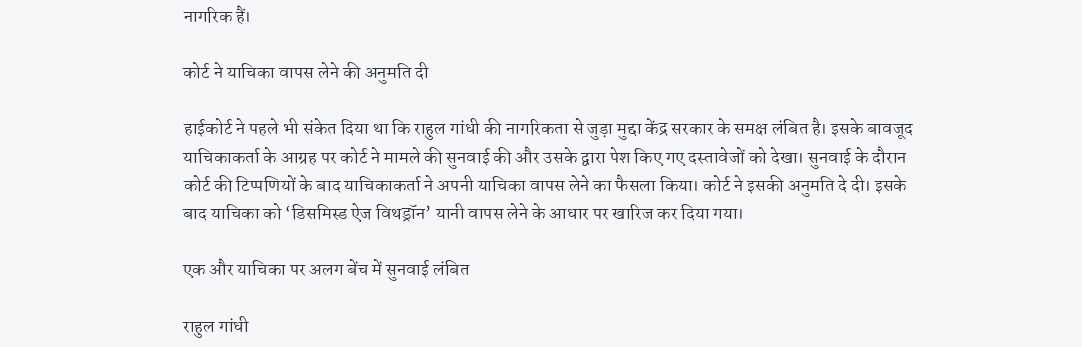नागरिक हैं।

कोर्ट ने याचिका वापस लेने की अनुमति दी

हाईकोर्ट ने पहले भी संकेत दिया था कि राहुल गांधी की नागरिकता से जुड़ा मुद्दा केंद्र सरकार के समक्ष लंबित है। इसके बावजूद याचिकाकर्ता के आग्रह पर कोर्ट ने मामले की सुनवाई की और उसके द्वारा पेश किए गए दस्तावेजों को देखा। सुनवाई के दौरान कोर्ट की टिप्पणियों के बाद याचिकाकर्ता ने अपनी याचिका वापस लेने का फैसला किया। कोर्ट ने इसकी अनुमति दे दी। इसके बाद याचिका को ‘डिसमिस्ड ऐज विथड्रॉन’ यानी वापस लेने के आधार पर खारिज कर दिया गया।

एक और याचिका पर अलग बेंच में सुनवाई लंबित

राहुल गांधी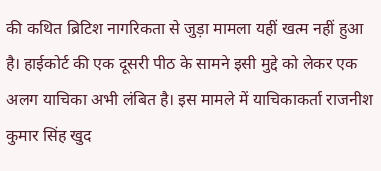की कथित ब्रिटिश नागरिकता से जुड़ा मामला यहीं खत्म नहीं हुआ है। हाईकोर्ट की एक दूसरी पीठ के सामने इसी मुद्दे को लेकर एक अलग याचिका अभी लंबित है। इस मामले में याचिकाकर्ता राजनीश कुमार सिंह खुद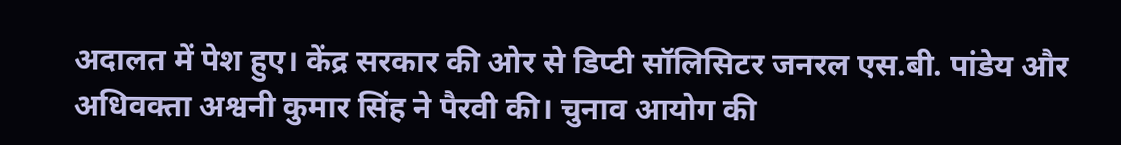अदालत में पेश हुए। केंद्र सरकार की ओर से डिप्टी सॉलिसिटर जनरल एस.बी. पांडेय और अधिवक्ता अश्वनी कुमार सिंह ने पैरवी की। चुनाव आयोग की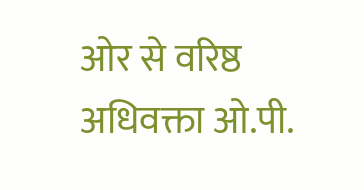ओर से वरिष्ठ अधिवक्ता ओ.पी.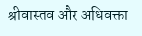श्रीवास्तव और अधिवक्ता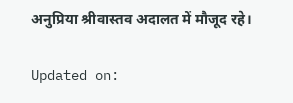अनुप्रिया श्रीवास्तव अदालत में मौजूद रहे।

Updated on: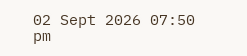02 Sept 2026 07:50 pm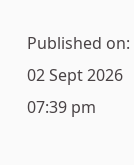Published on:
02 Sept 2026 07:39 pm